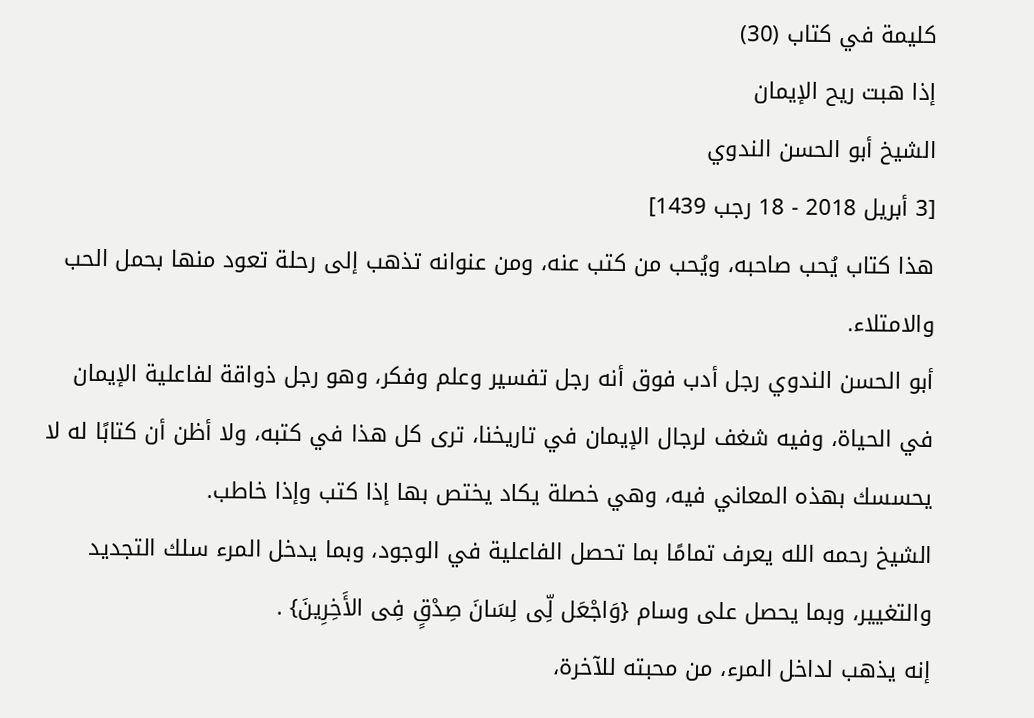كليمة في كتاب (30)
إذا هبت ريح الإيمان
الشيخ أبو الحسن الندوي
[3 أبريل 2018 - 18 رجب 1439]
هذا كتاب يُحب صاحبه، ويُحب من كتب عنه، ومن عنوانه تذهب إلى رحلة تعود منها بحمل الحب والامتلاء.
أبو الحسن الندوي رجل أدب فوق أنه رجل تفسير وعلم وفكر، وهو رجل ذواقة لفاعلية الإيمان في الحياة، وفيه شغف لرجال الإيمان في تاريخنا، ترى كل هذا في كتبه، ولا أظن أن كتابًا له لا يحسسك بهذه المعاني فيه، وهي خصلة يكاد يختص بها إذا كتب وإذا خاطب.
الشيخ رحمه الله يعرف تمامًا بما تحصل الفاعلية في الوجود، وبما يدخل المرء سلك التجديد والتغيير، وبما يحصل على وسام {وَاجْعَل لِّى لِسَانَ صِدْقٍ فِى الأَخِرِينَ} .
إنه يذهب لداخل المرء، من محبته للآخرة،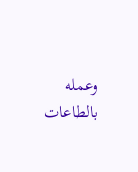وعمله بالطاعات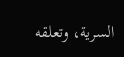السرية، وتعلقه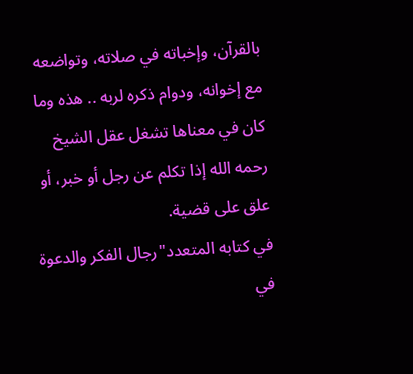بالقرآن، وإخباته في صلاته، وتواضعه مع إخوانه، ودوام ذكره لربه .. هذه وما كان في معناها تشغل عقل الشيخ رحمه الله إذا تكلم عن رجل أو خبر، أو علق على قضية.
في كتابه المتعدد"رجال الفكر والدعوة في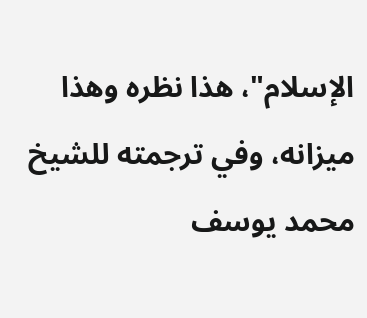الإسلام"، هذا نظره وهذا ميزانه، وفي ترجمته للشيخ محمد يوسف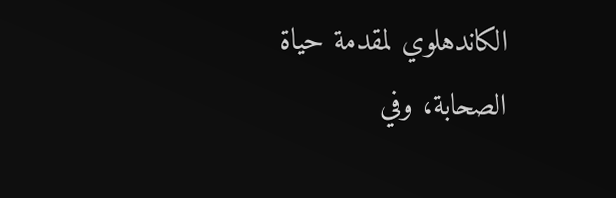الكاندهلوي لمقدمة حياة الصحابة، وفي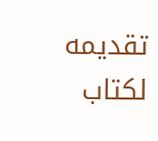تقديمه لكتاب